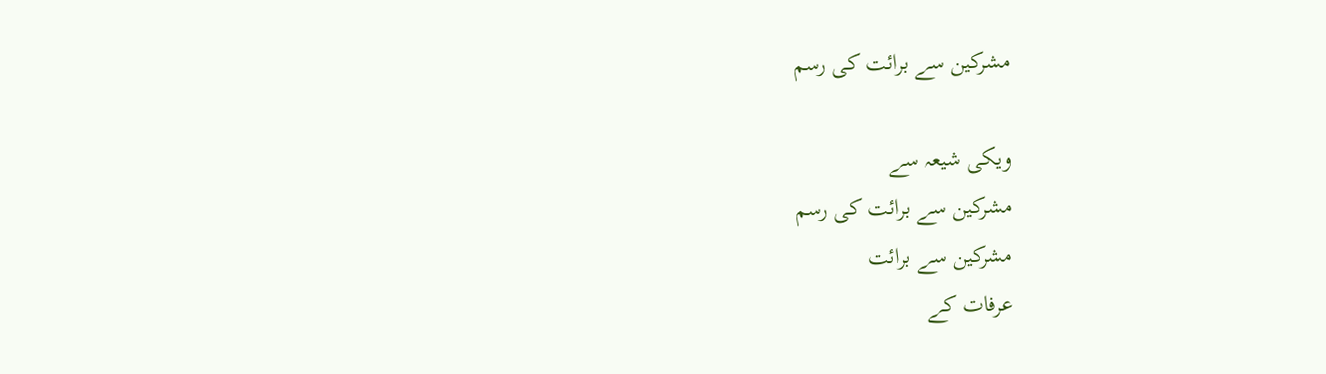مشرکین سے برائت کی رسم

ویکی شیعہ سے
مشرکین سے برائت کی رسم
مشرکین سے برائت
عرفات کے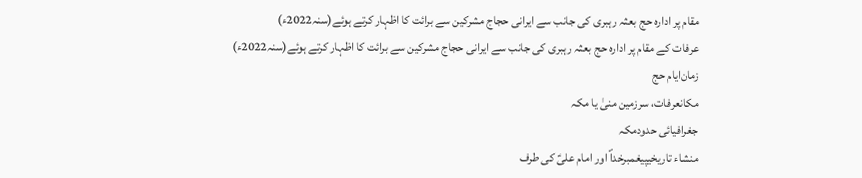مقام پر ادارہ حج بعثہ رہبری کی جانب سے ایرانی حجاج مشرکین سے برائت کا اظہار کرتے ہوئے(سنہ2022ء)
عرفات کے مقام پر ادارہ حج بعثہ رہبری کی جانب سے ایرانی حجاج مشرکین سے برائت کا اظہار کرتے ہوئے(سنہ2022ء)
زمان‌ایام حج
مکانعرفات، سرزمین منیٰ یا مکہ
جغرافیائی حدودمکہ
منشاء تاریخیپیغمبرخداؐ اور امام علیؑ کی طرف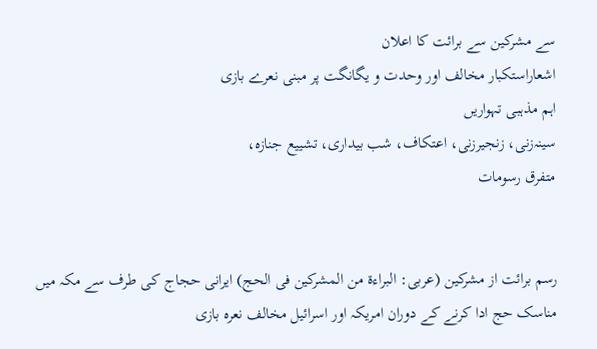سے مشرکین سے برائت کا اعلان
اشعاراستکبار مخالف اور وحدت و یگانگت پر مبنی نعرے بازی
اہم مذہبی تہواریں
سینہ‌زنی، زنجیرزنی، اعتکاف، شب بیداری، تشییع جنازہ،
متفرق رسومات


رسم برائت از مشرکین (عربی: البراءة من المشرکین فی الحج) ایرانی حجاج کی طرف سے مکہ میں مناسک حج ادا کرنے کے دوران امریکہ اور اسرائیل مخالف نعرہ بازی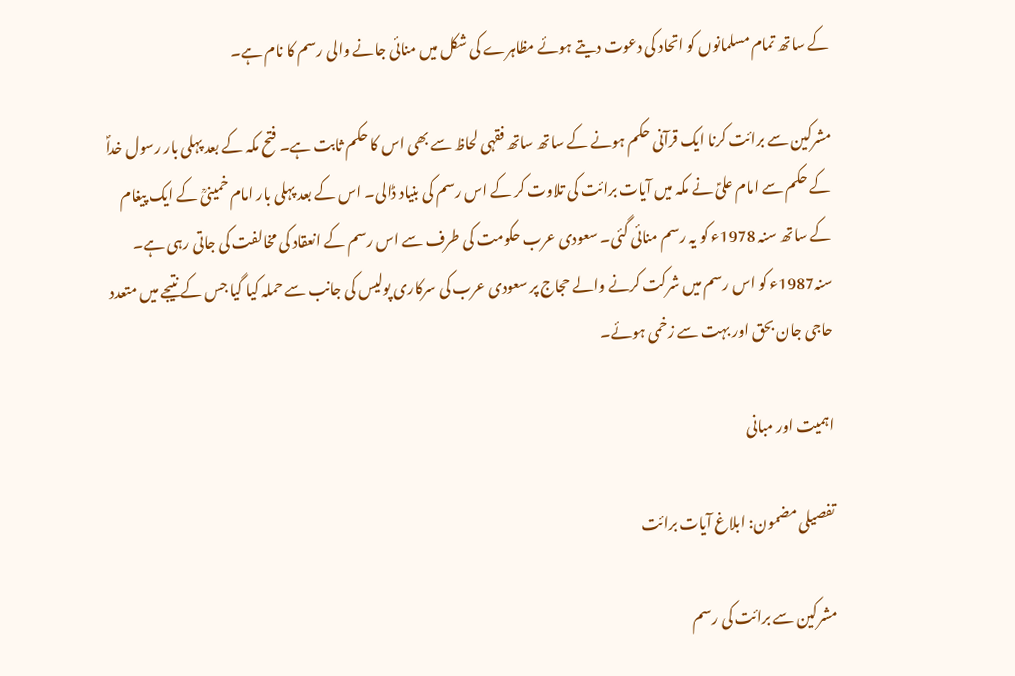کے ساتھ تمام مسلمانوں کو اتحاد کی دعوت دیتے ہوئے مظاہرے کی شکل میں منائی جانے والی رسم کا نام ہے۔

مشرکین سے برائت کرنا ایک قرآنی حکم ہونے کے ساتھ ساتھ فقہی لحاظ سے بھی اس کا حکم ثابت ہے۔ فتح مکہ کے بعد پہلی بار رسول خداؐ کے حکم سے امام علیؑ نے مکہ میں آیات برائت کی تلاوت کر کے اس رسم کی بنیاد ڈالی۔ اس کے بعد پہلی بار امام خمینیؒ کے ایک پیغام کے ساتھ سنہ 1978ء کو یہ رسم منائی گئی۔ سعودی عرب حکومت کی طرف سے اس رسم کے انعقاد کی مخالفت کی جاتی رہی ہے۔ سنہ1987ء کو اس رسم میں شرکت کرنے والے حجاج پر سعودی عرب کی سرکاری پولیس کی جانب سے حملہ کیا گیا جس کے نتیجے میں متعدد حاجی جان بحق اور بہت سے زخمی ہوئے۔

اہمیت اور مبانی

تفصیلی مضمون: ابلاغ آیات برائت

مشرکین سے برائت کی رسم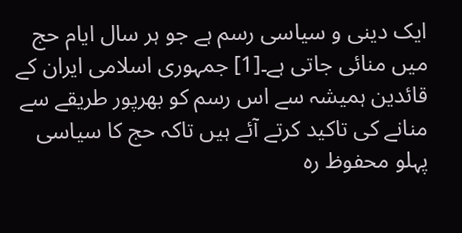ایک دینی و سیاسی رسم ہے جو ہر سال ایام حج میں منائی جاتی ہے۔[1] جمہوری اسلامی ایران کے قائدین ہمیشہ سے اس رسم کو بھرپور طریقے سے منانے کی تاکید کرتے آئے ہیں تاکہ حج کا سیاسی پہلو محفوظ رہ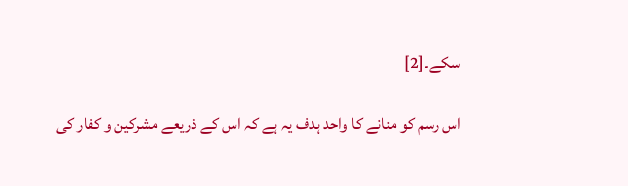سکے۔[2]

اس رسم کو منانے کا واحد ہدف یہ ہے کہ اس کے ذریعے مشرکین و کفار کی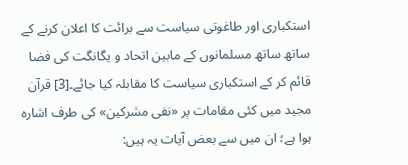استکباری اور طاغوتی سیاست سے برائت کا اعلان کرنے کے ساتھ ساتھ مسلمانوں کے مابین اتحاد و یگانگت کی فضا قائم کر کے استکباری سیاست کا مقابلہ کیا جائے۔[3] قرآن مجید میں کئی مقامات پر «نفی مشرکین» کی طرف اشارہ ہوا ہے؛ ان میں سے بعض آیات یہ ہیں: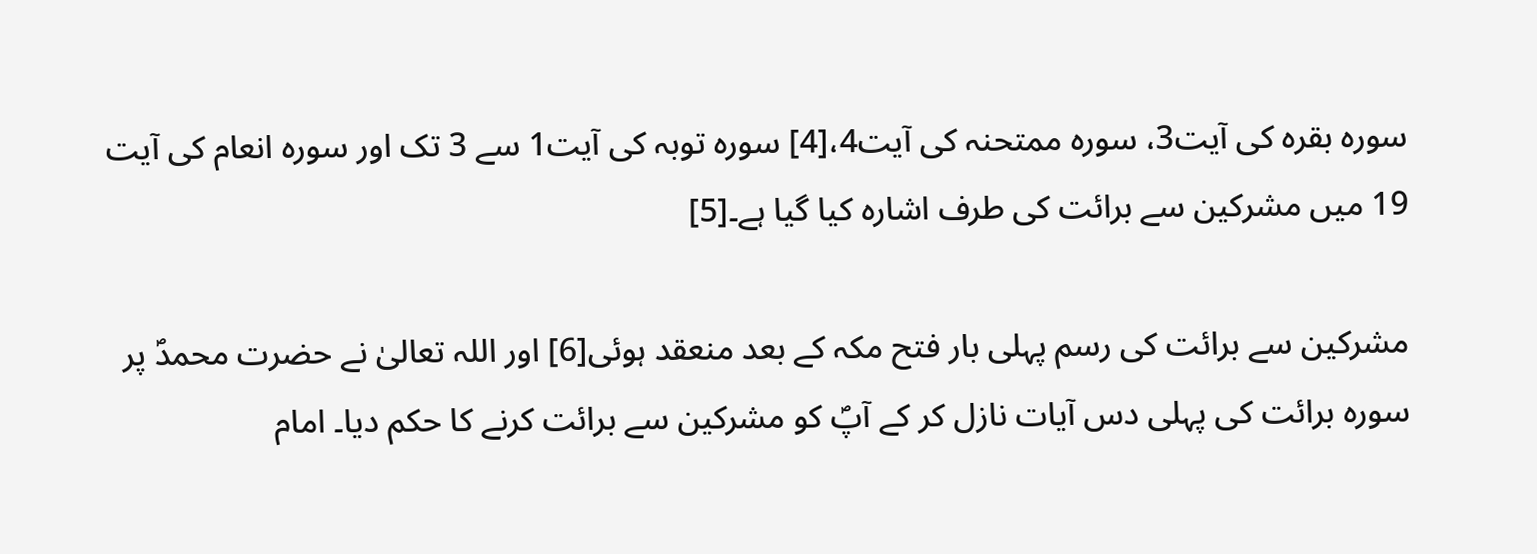سورہ بقرہ کی آیت3، سورہ ممتحنہ کی آیت4،[4] سورہ توبہ کی آیت1 سے 3 تک اور سورہ انعام کی آیت 19 میں مشرکین سے برائت کی طرف اشارہ کیا گیا ہے۔[5]

مشرکین سے برائت کی رسم پہلی بار فتح مکہ کے بعد منعقد ہوئی[6] اور اللہ تعالیٰ نے حضرت محمدؐ پر سورہ برائت کی پہلی دس آیات نازل کر کے آپؐ کو مشرکین سے برائت کرنے کا حکم دیا۔ امام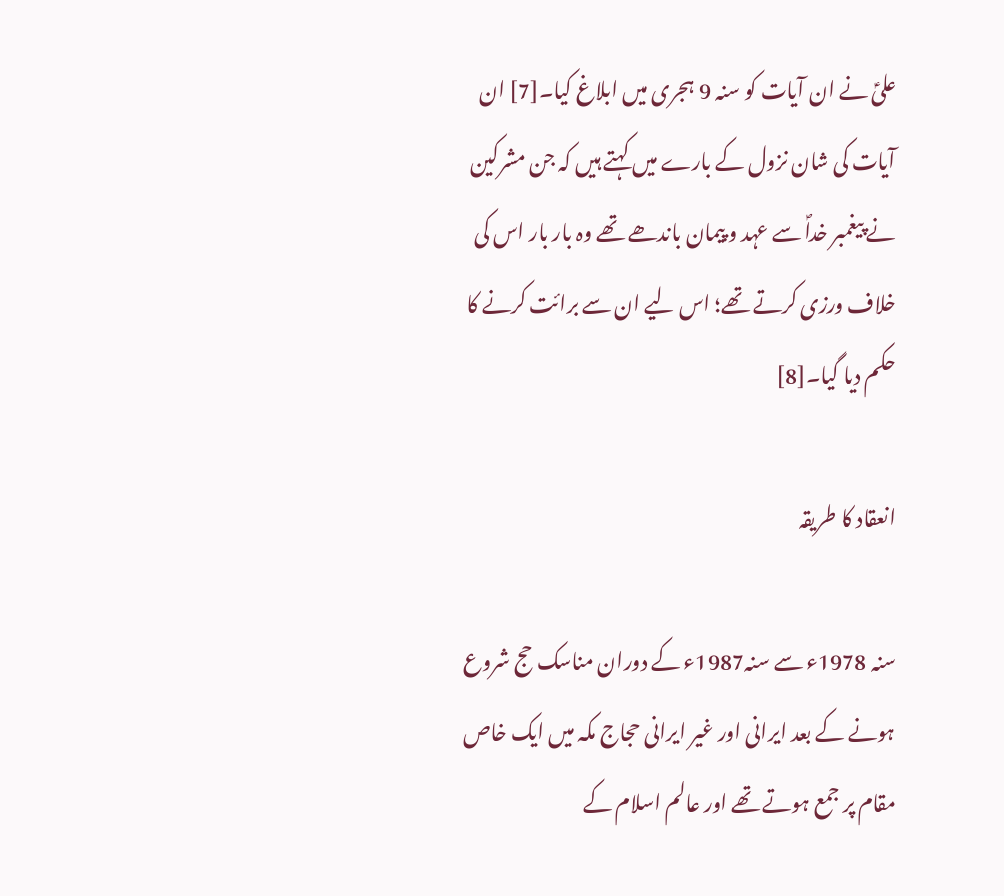علیؑ نے ان آیات کو سنہ 9 ہجری میں ابلاغ کیا۔[7] ان آیات کی شان نزول کے بارے میں کہتے ہیں کہ جن مشرکین نے پیغمبر خداؐ سے عہد و پیمان باندھے تھے وہ بار بار اس کی خلاف ورزی کرتے تھے؛ اس لیے ان سے برائت کرنے کا حکم دیا گیا۔[8]

انعقاد کا طریقہ

سنہ 1978ء سے سنہ1987ء کے دوران مناسک حج شروع ہونے کے بعد ایرانی اور غیر ایرانی حجاج مکہ میں ایک خاص مقام پر جمع ہوتے تھے اور عالم اسلام کے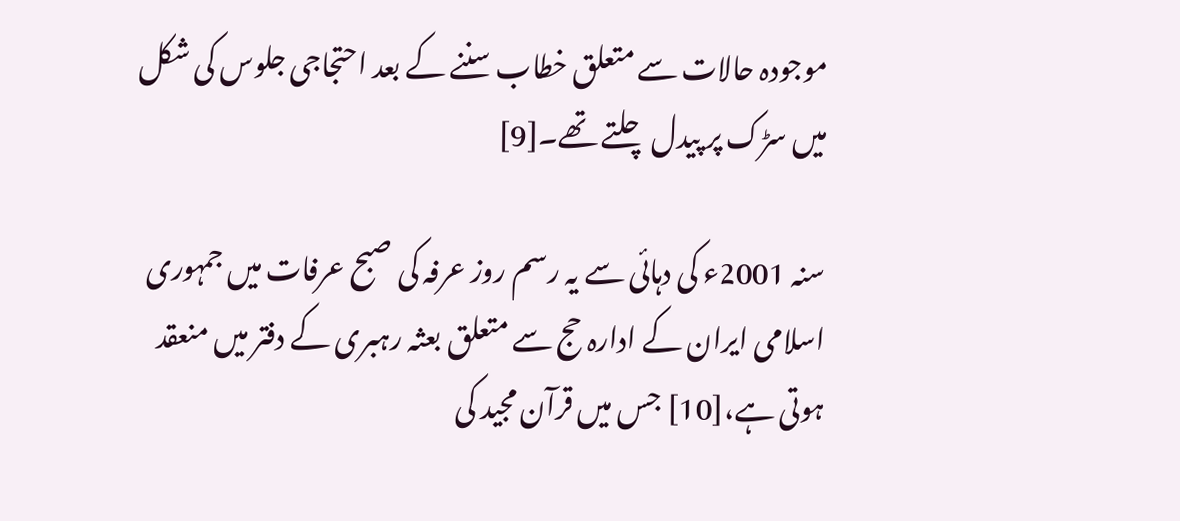موجودہ حالات سے متعلق خطاب سننے کے بعد احتجاجی جلوس کی شکل میں سڑک پر پیدل چلتے تھے۔[9]

سنہ 2001ء کی دہائی سے یہ رسم روز عرفہ کی صبح عرفات میں جمہوری اسلامی ایران کے ادارہ حج سے متعلق بعثہ رہبری کے دفتر میں منعقد ہوتی ہے،[10] جس میں قرآن مجید کی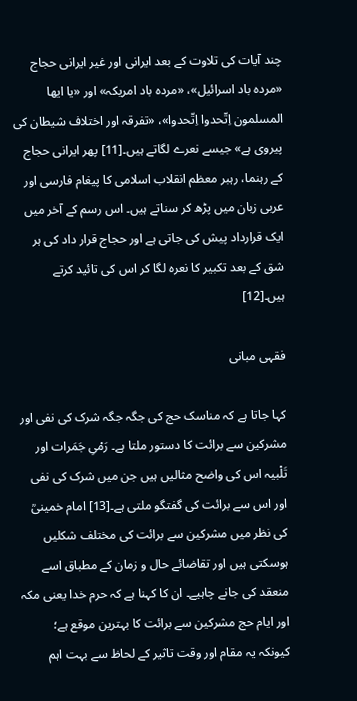چند آیات کی تلاوت کے بعد ایرانی اور غیر ایرانی حجاج «مردہ باد اسرائیل»، «مردہ باد امریکہ» اور «یا ایها المسلمون اِتّحدوا اِتّحدوا»، «تفرقہ اور اختلاف شیطان کی پیروی ہے» جیسے نعرے لگاتے ہیں۔[11] پھر ایرانی حجاج کے رہنما، رہبر معظم انقلاب اسلامی کا پیغام فارسی اور عربی زبان میں پڑھ کر سناتے ہیں۔ اس رسم کے آخر میں ایک قرارداد پیش کی جاتی ہے اور حجاج قرار داد کی ہر شق کے بعد تکبیر کا نعرہ لگا کر اس کی تائید کرتے ہیں۔[12]

فقہی مبانی

کہا جاتا ہے کہ مناسک حج کی جگہ جگہ شرک کی نفی اور مشرکین سے برائت کا دستور ملتا ہے۔ رَمْیِ جَمَرات اور تَلْبیہ اس کی واضح مثالیں ہیں جن میں شرک کی نفی اور اس سے برائت کی گفتگو ملتی ہے۔[13] امام خمینیؒ کی نظر میں مشرکین سے برائت کی مختلف شکلیں ہوسکتی ہیں اور تقاضائے حال و زمان کے مطباق اسے منعقد کی جانے چاہیے۔ ان کا کہنا ہے کہ حرم خدا یعنی مکہ اور ایام حج مشرکین سے برائت کا بہترین موقع ہے؛ کیونکہ یہ مقام اور وقت تاثیر کے لحاظ سے بہت اہم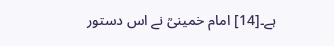ہے۔[14] امام خمینیؒ نے اس دستور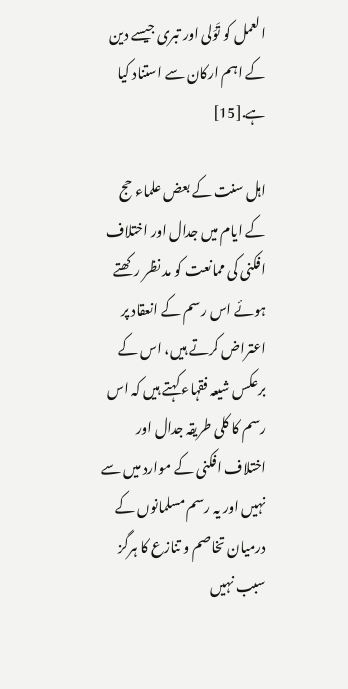العمل کو تَوَلی اور تبری جیسے دین کے اہم ارکان سے استناد کیا ہے.[15]

اہل سنت کے بعض علماء حج کے ایام میں جدال اور اختلاف افکنی کی ممانعت کو مد نظر رکھتے ہوئے اس رسم کے انعقاد پر اعتراض کرتے ہیں، اس کے برعکس شیعہ فقہاء کہتے ہیں کہ اس رسم کا کلی طریقہ جدال اور اختلاف افکنی کے موارد میں سے نہیں اور یہ رسم مسلمانوں کے درمیان تخاصم و تنازع کا ہرگز سبب نہیں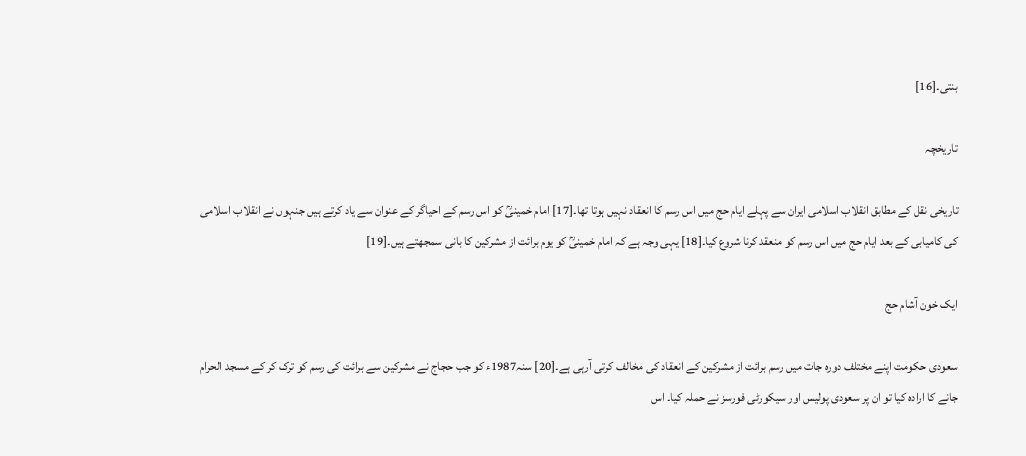بنتی۔[16]

تاریخچہ

تاریخی نقل کے مطابق انقلاب اسلامی ایران سے پہلے ایام حج میں اس رسم کا انعقاد نہیں ہوتا تھا۔[17] امام خمینیؒ کو اس رسم کے احیاگر کے عنوان سے یاد کرتے ہیں جنہوں نے انقلاب اسلامی کی کامیابی کے بعد ایام حج میں اس رسم کو منعقد کرنا شروع کیا۔[18] یہی وجہ ہے کہ امام خمینیؒ کو یوم برائت از مشرکین کا بانی سمجھتے ہیں۔[19]

ایک خون آشام حج

سعودی حکومت اپنے مختلف دورہ جات میں رسم برائت از مشرکین کے انعقاد کی مخالف کرتی آرہی ہے۔[20] سنہ1987ء کو جب حجاج نے مشرکین سے برائت کی رسم کو ترک کر کے مسجد الحرام جانے کا ارادہ کیا تو ان پر سعودی پولیس اور سیکورٹی فورسز نے حملہ کیا۔ اس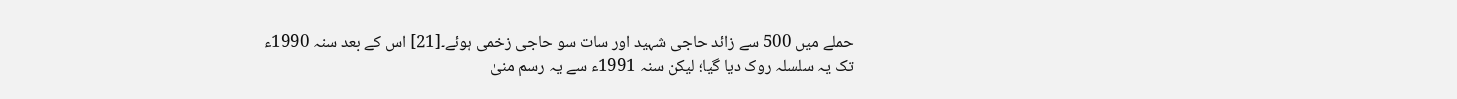حملے میں 500 سے زائد حاجی شہید اور سات سو حاجی زخمی ہوئے۔[21] اس کے بعد سنہ 1990ء تک یہ سلسلہ روک دیا گیا؛ لیکن سنہ 1991ء سے یہ رسم منیٰ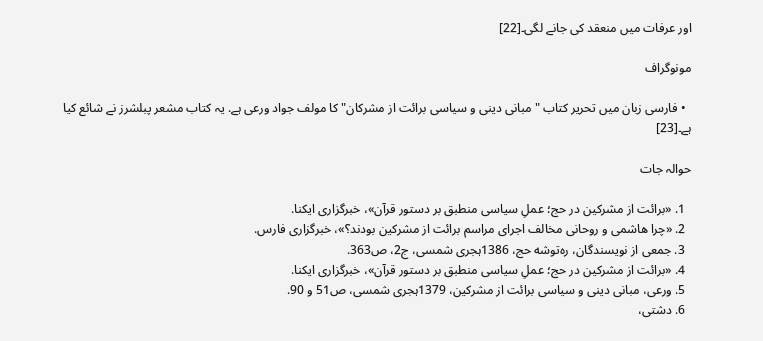اور عرفات میں منعقد کی جانے لگی۔[22]

مونوگراف

  • فارسی زبان میں تحریر کتاب "مبانی دینی و سیاسی برائت از مشرکان" کا مولف جواد ورعی ہے. یہ کتاب مشعر پبلشرز نے شائع کیا ہے۔[23]

حوالہ جات

  1. «برائت از مشرکین در حج؛ عملِ سیاسی منطبق بر دستور قرآن»، خبرگزاری ایکنا.
  2. «چرا هاشمی و روحانی مخالف اجرای مراسم برائت از مشرکین بودند؟»، خبرگزاری فارس.
  3. جمعی از نویسندگان، ره‌توشه حج، 1386ہجری شمسی، ج2، ص363.
  4. «برائت از مشرکین در حج؛ عملِ سیاسی منطبق بر دستور قرآن»، خبرگزاری ایکنا.
  5. ورعی، مبانی دینی و سیاسی برائت از مشرکین، 1379ہجری شمسی، ص51 و 90.
  6. دشتی،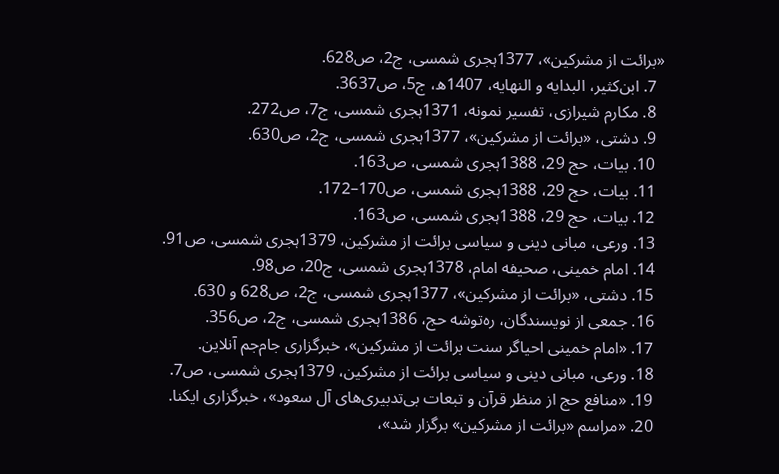«برائت از مشرکین»، 1377ہجری شمسی، ج2، ص628.
  7. ابن‌کثیر، البدایه و النهایه، 1407ھ، ج5، ص3637.
  8. مکارم شیرازی، تفسیر نمونه، 1371ہجری شمسی، ج7، ص272.
  9. دشتی، «برائت از مشرکین»، 1377ہجری شمسی، ج2، ص630.
  10. بیات، حج 29، 1388ہجری شمسی، ص163.
  11. بیات، حج 29، 1388ہجری شمسی، ص170–172.
  12. بیات، حج 29، 1388ہجری شمسی، ص163.
  13. ورعی، مبانی دینی و سیاسی برائت از مشرکین، 1379ہجری شمسی، ص91.
  14. امام خمینی، صحیفه امام، 1378ہجری شمسی، ج20، ص98.
  15. دشتی، «برائت از مشرکین»، 1377ہجری شمسی، ج2، ص628 و 630.
  16. جمعی از نویسندگان، ره‌توشه حج، 1386ہجری شمسی، ج2، ص356.
  17. «امام خمینی احیاگر سنت برائت از مشرکین»، خبرگزاری جام‌جم آنلاین.
  18. ورعی، مبانی دینی و سیاسی برائت از مشرکین، 1379ہجری شمسی، ص7.
  19. «منافع حج از منظر قرآن و تبعات بی‌تدبیری‌های آل سعود»، خبرگزاری ایکنا.
  20. «مراسم «برائت از مشرکین» برگزار شد»،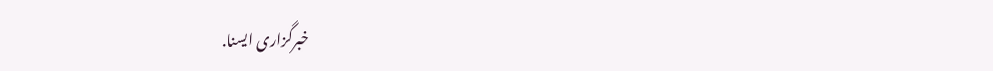خبرگزاری ایسنا.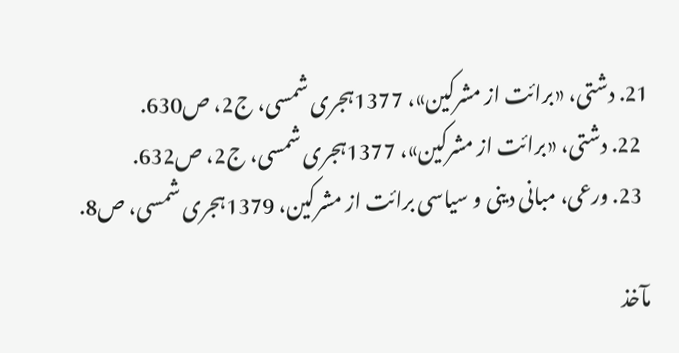21. دشتی، «برائت از مشرکین»، 1377ہجری شمسی، ج2، ص630.
  22. دشتی، «برائت از مشرکین»، 1377ہجری شمسی، ج2، ص632.
  23. ورعی، مبانی دینی و سیاسی برائت از مشرکین، 1379ہجری شمسی، ص8.

مآخذ